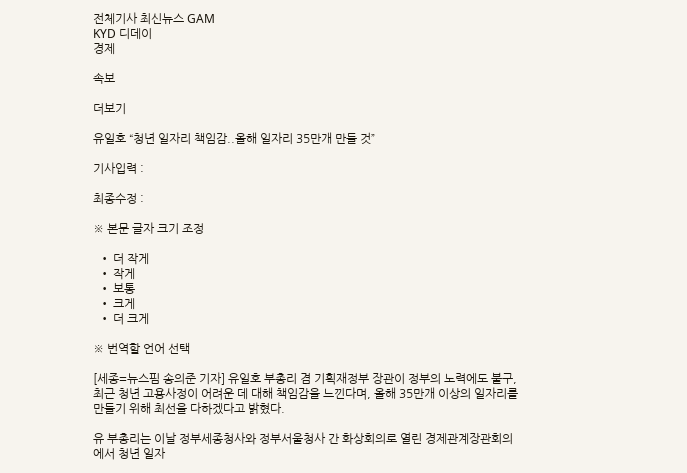전체기사 최신뉴스 GAM
KYD 디데이
경제

속보

더보기

유일호 “청년 일자리 책임감..올해 일자리 35만개 만들 것”

기사입력 :

최종수정 :

※ 본문 글자 크기 조정

  • 더 작게
  • 작게
  • 보통
  • 크게
  • 더 크게

※ 번역할 언어 선택

[세종=뉴스핌 송의준 기자] 유일호 부총리 겸 기획재정부 장관이 정부의 노력에도 불구, 최근 청년 고용사정이 어려운 데 대해 책임감을 느낀다며, 올해 35만개 이상의 일자리를 만들기 위해 최선을 다하겠다고 밝혔다.

유 부총리는 이날 정부세종청사와 정부서울청사 간 화상회의로 열린 경제관계장관회의에서 청년 일자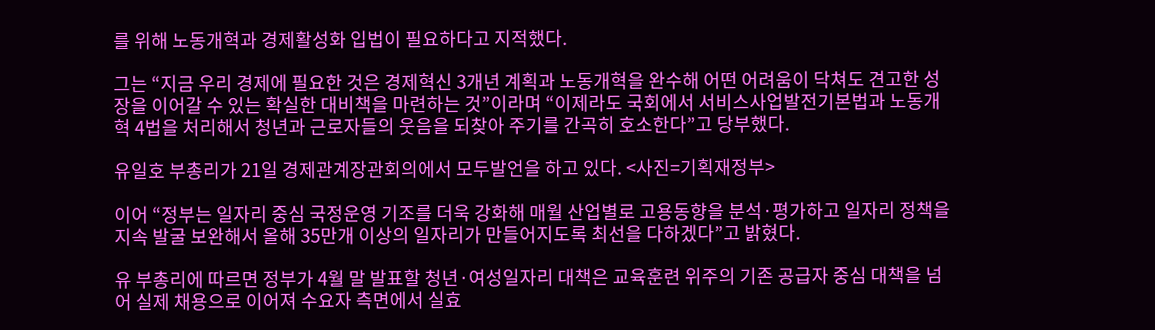를 위해 노동개혁과 경제활성화 입법이 필요하다고 지적했다.

그는 “지금 우리 경제에 필요한 것은 경제혁신 3개년 계획과 노동개혁을 완수해 어떤 어려움이 닥쳐도 견고한 성장을 이어갈 수 있는 확실한 대비책을 마련하는 것”이라며 “이제라도 국회에서 서비스사업발전기본법과 노동개혁 4법을 처리해서 청년과 근로자들의 웃음을 되찾아 주기를 간곡히 호소한다”고 당부했다.

유일호 부총리가 21일 경제관계장관회의에서 모두발언을 하고 있다. <사진=기획재정부>

이어 “정부는 일자리 중심 국정운영 기조를 더욱 강화해 매월 산업별로 고용동향을 분석·평가하고 일자리 정책을 지속 발굴 보완해서 올해 35만개 이상의 일자리가 만들어지도록 최선을 다하겠다”고 밝혔다.

유 부총리에 따르면 정부가 4월 말 발표할 청년·여성일자리 대책은 교육훈련 위주의 기존 공급자 중심 대책을 넘어 실제 채용으로 이어져 수요자 측면에서 실효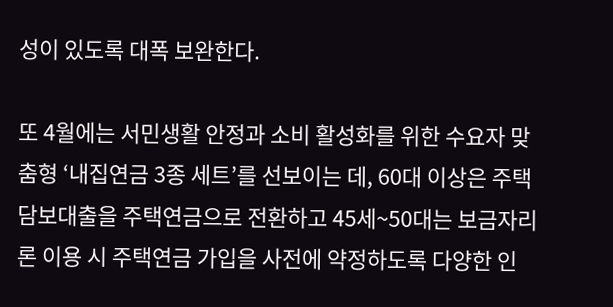성이 있도록 대폭 보완한다.

또 4월에는 서민생활 안정과 소비 활성화를 위한 수요자 맞춤형 ‘내집연금 3종 세트’를 선보이는 데, 60대 이상은 주택담보대출을 주택연금으로 전환하고 45세~50대는 보금자리론 이용 시 주택연금 가입을 사전에 약정하도록 다양한 인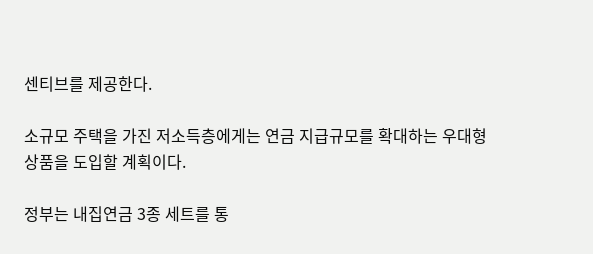센티브를 제공한다.

소규모 주택을 가진 저소득층에게는 연금 지급규모를 확대하는 우대형 상품을 도입할 계획이다.

정부는 내집연금 3종 세트를 통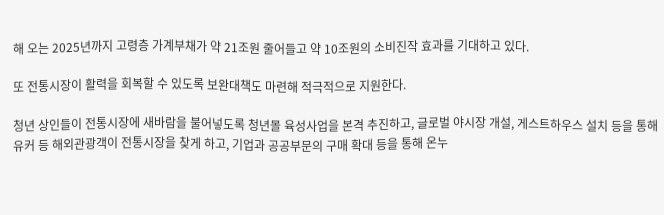해 오는 2025년까지 고령층 가계부채가 약 21조원 줄어들고 약 10조원의 소비진작 효과를 기대하고 있다.

또 전통시장이 활력을 회복할 수 있도록 보완대책도 마련해 적극적으로 지원한다.

청년 상인들이 전통시장에 새바람을 불어넣도록 청년몰 육성사업을 본격 추진하고, 글로벌 야시장 개설, 게스트하우스 설치 등을 통해 유커 등 해외관광객이 전통시장을 찾게 하고, 기업과 공공부문의 구매 확대 등을 통해 온누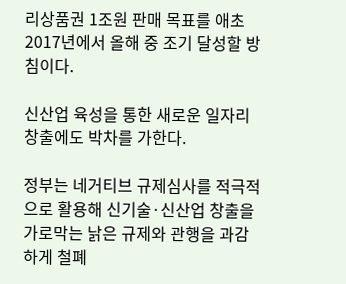리상품권 1조원 판매 목표를 애초 2017년에서 올해 중 조기 달성할 방침이다.

신산업 육성을 통한 새로운 일자리 창출에도 박차를 가한다.

정부는 네거티브 규제심사를 적극적으로 활용해 신기술·신산업 창출을 가로막는 낡은 규제와 관행을 과감하게 철폐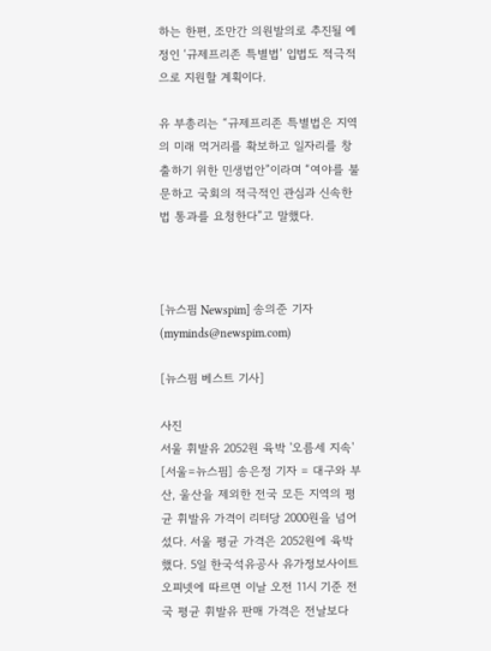하는 한편, 조만간 의원발의로 추진될 예정인 ‘규제프리존 특별법’ 입법도 적극적으로 지원할 계획이다.

유 부총리는 “규제프리존 특별법은 지역의 미래 먹거리를 확보하고 일자리를 창출하기 위한 민생법안”이라며 “여야를 불문하고 국회의 적극적인 관심과 신속한 법 통과를 요청한다”고 말했다.



[뉴스핌 Newspim] 송의준 기자 (myminds@newspim.com)

[뉴스핌 베스트 기사]

사진
서울 휘발유 2052원 육박 '오름세 지속' [서울=뉴스핌] 송은정 기자 = 대구와 부산, 울산을 제외한 전국 모든 지역의 평균 휘발유 가격이 리터당 2000원을 넘어섰다. 서울 평균 가격은 2052원에 육박했다. 5일 한국석유공사 유가정보사이트 오피넷에 따르면 이날 오전 11시 기준 전국 평균 휘발유 판매 가격은 전날보다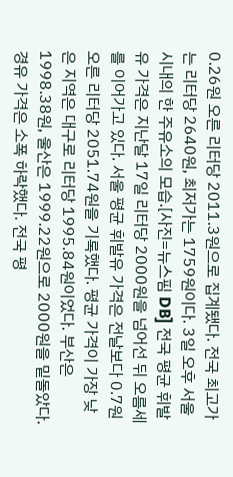0.26원 오른 리터당 2011.3원으로 집계됐다. 전국 최고가는 리터당 2640원, 최저가는 1759원이다. 3일 오후 서울 시내의 한 주유소의 모습.[사진=뉴스핌 DB] 전국 평균 휘발유 가격은 지난달 17일 리터당 2000원을 넘어선 뒤 오름세를 이어가고 있다. 서울 평균 휘발유 가격은 전날보다 0.7원 오른 리터당 2051.74원을 기록했다. 평균 가격이 가장 낮은 지역은 대구로 리터당 1995.84원이었다. 부산은 1998.38원, 울산은 1999.22원으로 2000원을 밑돌았다. 경유 가격은 소폭 하락했다. 전국 평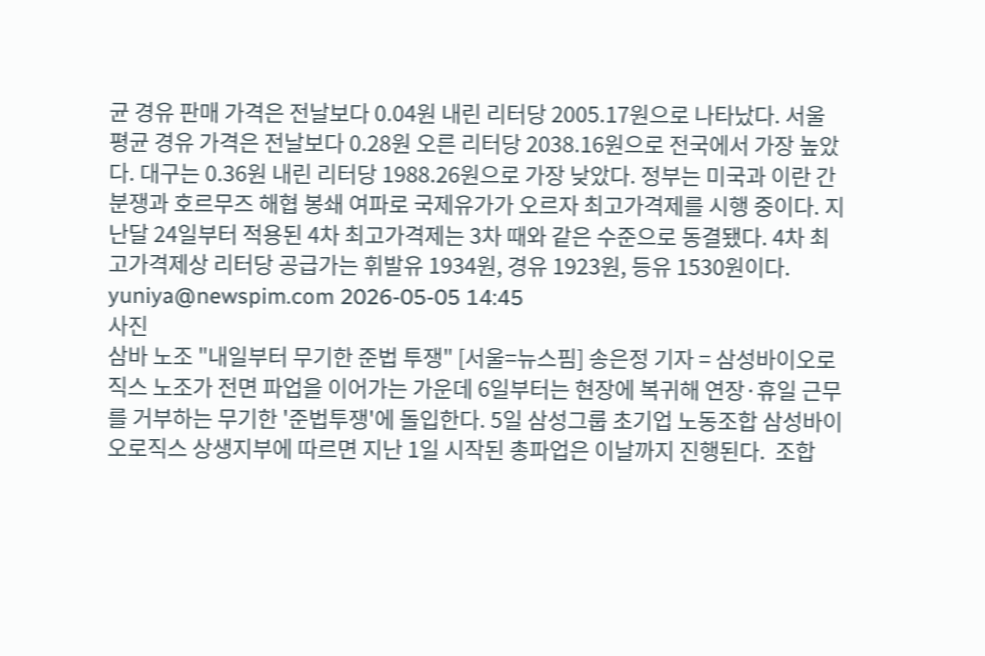균 경유 판매 가격은 전날보다 0.04원 내린 리터당 2005.17원으로 나타났다. 서울 평균 경유 가격은 전날보다 0.28원 오른 리터당 2038.16원으로 전국에서 가장 높았다. 대구는 0.36원 내린 리터당 1988.26원으로 가장 낮았다. 정부는 미국과 이란 간 분쟁과 호르무즈 해협 봉쇄 여파로 국제유가가 오르자 최고가격제를 시행 중이다. 지난달 24일부터 적용된 4차 최고가격제는 3차 때와 같은 수준으로 동결됐다. 4차 최고가격제상 리터당 공급가는 휘발유 1934원, 경유 1923원, 등유 1530원이다.  yuniya@newspim.com 2026-05-05 14:45
사진
삼바 노조 "내일부터 무기한 준법 투쟁" [서울=뉴스핌] 송은정 기자 = 삼성바이오로직스 노조가 전면 파업을 이어가는 가운데 6일부터는 현장에 복귀해 연장·휴일 근무를 거부하는 무기한 '준법투쟁'에 돌입한다. 5일 삼성그룹 초기업 노동조합 삼성바이오로직스 상생지부에 따르면 지난 1일 시작된 총파업은 이날까지 진행된다.  조합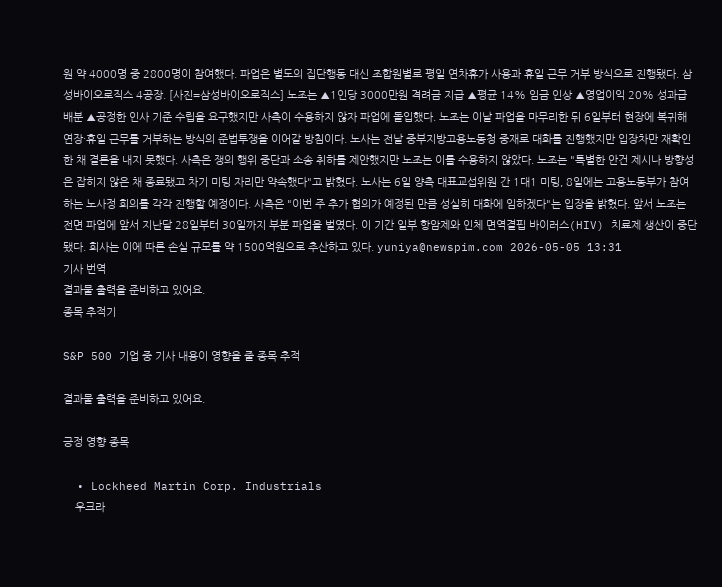원 약 4000명 중 2800명이 참여했다. 파업은 별도의 집단행동 대신 조합원별로 평일 연차휴가 사용과 휴일 근무 거부 방식으로 진행됐다. 삼성바이오로직스 4공장. [사진=삼성바이오로직스] 노조는 ▲1인당 3000만원 격려금 지급 ▲평균 14% 임금 인상 ▲영업이익 20% 성과급 배분 ▲공정한 인사 기준 수립을 요구했지만 사측이 수용하지 않자 파업에 돌입했다. 노조는 이날 파업을 마무리한 뒤 6일부터 현장에 복귀해 연장·휴일 근무를 거부하는 방식의 준법투쟁을 이어갈 방침이다. 노사는 전날 중부지방고용노동청 중재로 대화를 진행했지만 입장차만 재확인한 채 결론을 내지 못했다. 사측은 쟁의 행위 중단과 소송 취하를 제안했지만 노조는 이를 수용하지 않았다. 노조는 "특별한 안건 제시나 방향성은 잡히지 않은 채 종료됐고 차기 미팅 자리만 약속했다"고 밝혔다. 노사는 6일 양측 대표교섭위원 간 1대1 미팅, 8일에는 고용노동부가 참여하는 노사정 회의를 각각 진행할 예정이다. 사측은 "이번 주 추가 협의가 예정된 만큼 성실히 대화에 임하겠다"는 입장을 밝혔다. 앞서 노조는 전면 파업에 앞서 지난달 28일부터 30일까지 부분 파업을 벌였다. 이 기간 일부 항암제와 인체 면역결핍 바이러스(HIV) 치료제 생산이 중단됐다. 회사는 이에 따른 손실 규모를 약 1500억원으로 추산하고 있다. yuniya@newspim.com 2026-05-05 13:31
기사 번역
결과물 출력을 준비하고 있어요.
종목 추적기

S&P 500 기업 중 기사 내용이 영향을 줄 종목 추적

결과물 출력을 준비하고 있어요.

긍정 영향 종목

  • Lockheed Martin Corp. Industrials
    우크라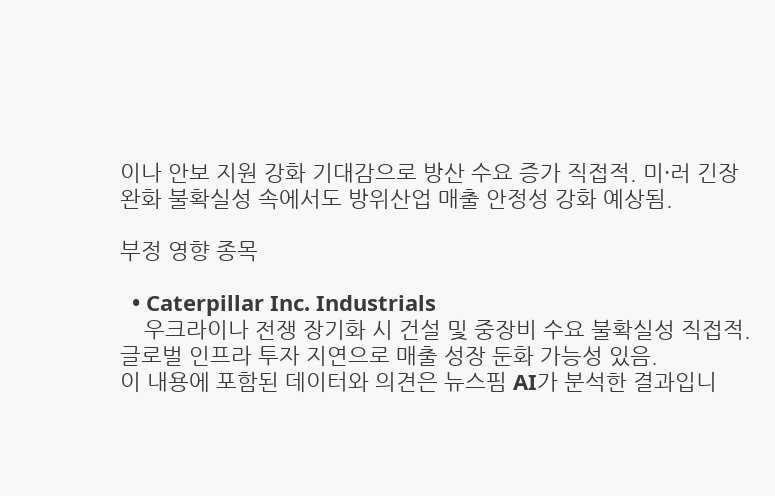이나 안보 지원 강화 기대감으로 방산 수요 증가 직접적. 미·러 긴장 완화 불확실성 속에서도 방위산업 매출 안정성 강화 예상됨.

부정 영향 종목

  • Caterpillar Inc. Industrials
    우크라이나 전쟁 장기화 시 건설 및 중장비 수요 불확실성 직접적. 글로벌 인프라 투자 지연으로 매출 성장 둔화 가능성 있음.
이 내용에 포함된 데이터와 의견은 뉴스핌 AI가 분석한 결과입니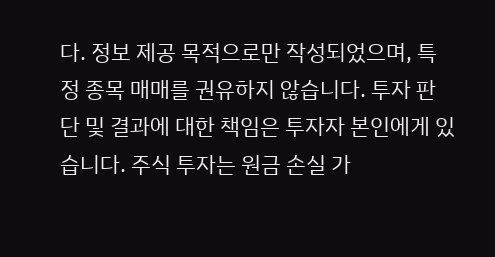다. 정보 제공 목적으로만 작성되었으며, 특정 종목 매매를 권유하지 않습니다. 투자 판단 및 결과에 대한 책임은 투자자 본인에게 있습니다. 주식 투자는 원금 손실 가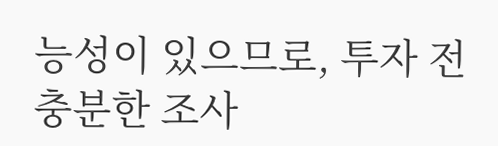능성이 있으므로, 투자 전 충분한 조사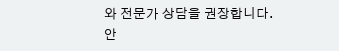와 전문가 상담을 권장합니다.
안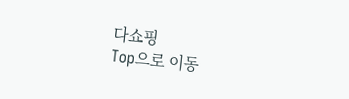다쇼핑
Top으로 이동